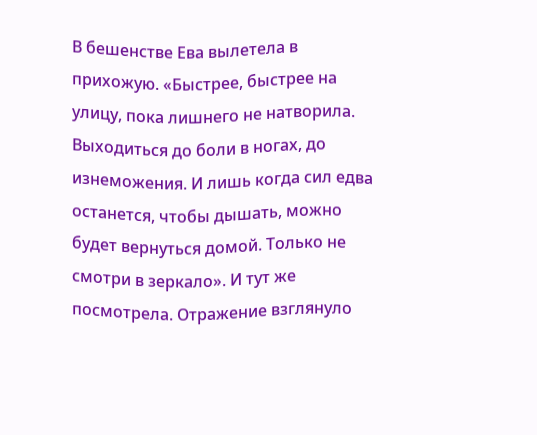В бешенстве Ева вылетела в прихожую. «Быстрее, быстрее на улицу, пока лишнего не натворила. Выходиться до боли в ногах, до изнеможения. И лишь когда сил едва останется, чтобы дышать, можно будет вернуться домой. Только не смотри в зеркало». И тут же посмотрела. Отражение взглянуло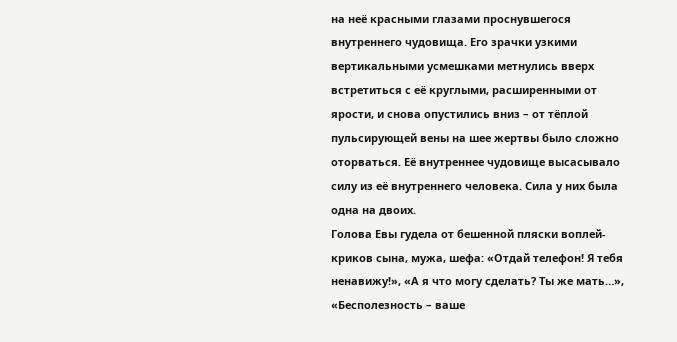на неё красными глазами проснувшегося внутреннего чудовища. Его зрачки узкими вертикальными усмешками метнулись вверх встретиться с её круглыми, расширенными от ярости, и снова опустились вниз – от тёплой пульсирующей вены на шее жертвы было сложно оторваться. Её внутреннее чудовище высасывало силу из её внутреннего человека. Сила у них была одна на двоих.
Голова Евы гудела от бешенной пляски воплей-криков сына, мужа, шефа: «Отдай телефон! Я тебя ненавижу!», «А я что могу сделать? Ты же мать…», «Бесполезность – ваше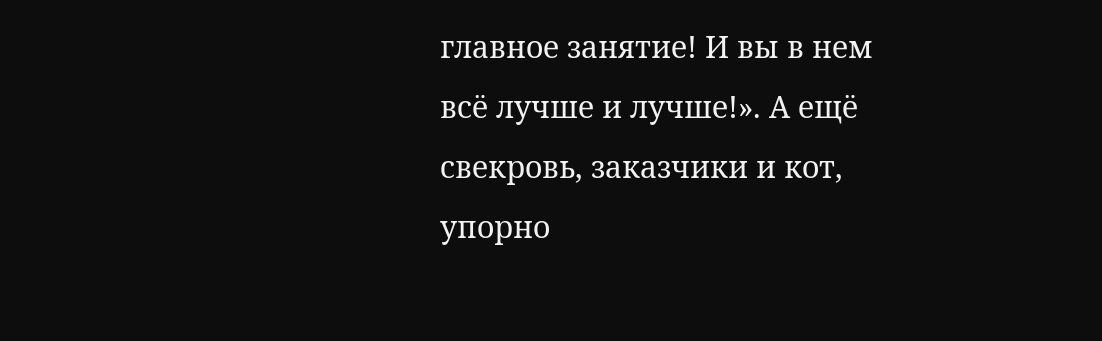главное занятие! И вы в нем всё лучше и лучше!». А ещё свекровь, заказчики и кот, упорно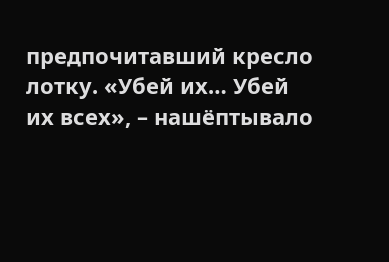предпочитавший кресло лотку. «Убей их… Убей их всех», – нашёптывало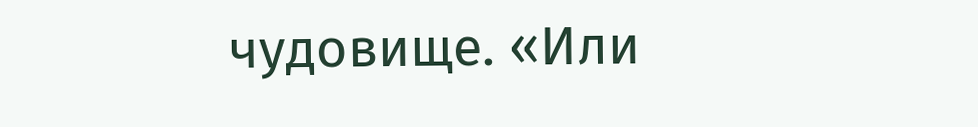чудовище. «Или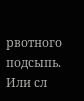рвотного подсыпь. Или сл